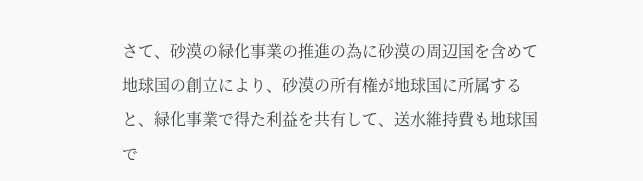さて、砂漠の緑化事業の推進の為に砂漠の周辺国を含めて地球国の創立により、砂漠の所有権が地球国に所属すると、緑化事業で得た利益を共有して、送水維持費も地球国で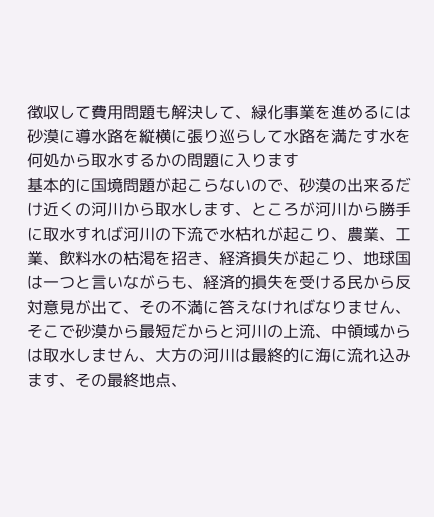徴収して費用問題も解決して、緑化事業を進めるには砂漠に導水路を縦横に張り巡らして水路を満たす水を何処から取水するかの問題に入ります
基本的に国境問題が起こらないので、砂漠の出来るだけ近くの河川から取水します、ところが河川から勝手に取水すれば河川の下流で水枯れが起こり、農業、工業、飲料水の枯渇を招き、経済損失が起こり、地球国は一つと言いながらも、経済的損失を受ける民から反対意見が出て、その不満に答えなければなりません、そこで砂漠から最短だからと河川の上流、中領域からは取水しません、大方の河川は最終的に海に流れ込みます、その最終地点、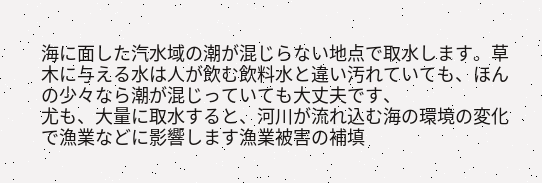海に面した汽水域の潮が混じらない地点で取水します。草木に与える水は人が飲む飲料水と違い汚れていても、ほんの少々なら潮が混じっていても大丈夫です、
尤も、大量に取水すると、河川が流れ込む海の環境の変化で漁業などに影響します漁業被害の補填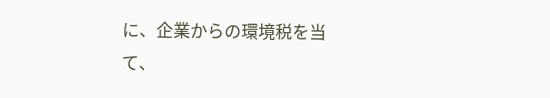に、企業からの環境税を当て、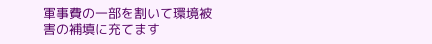軍事費の一部を割いて環境被害の補填に充てます